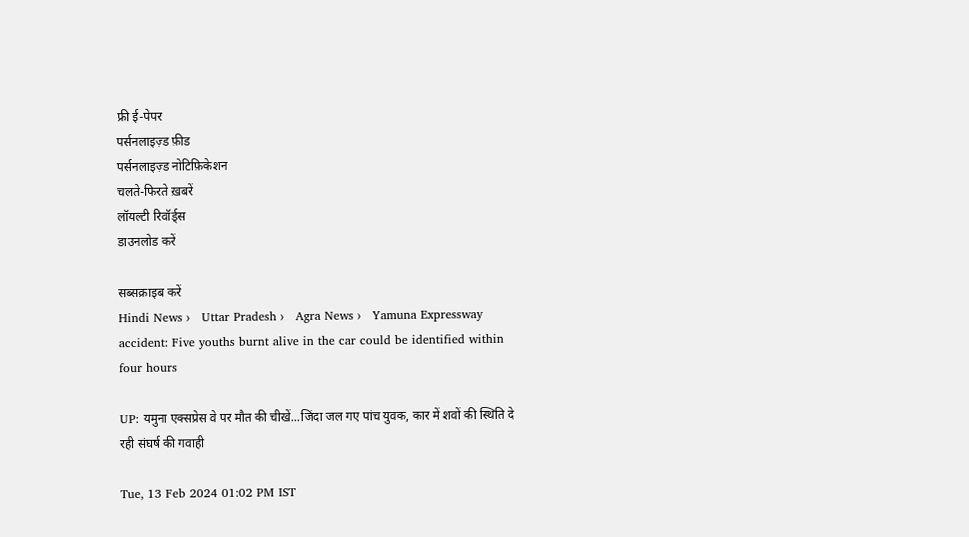फ्री ई-पेपर
पर्सनलाइज़्ड फ़ीड
पर्सनलाइज़्ड नोटिफ़िकेशन
चलते-फिरते ख़बरें
लॉयल्टी रिवॉर्ड्स
डाउनलोड करें

सब्सक्राइब करें
Hindi News ›   Uttar Pradesh ›   Agra News ›   Yamuna Expressway accident: Five youths burnt alive in the car could be identified within four hours

UP: यमुना एक्सप्रेस वे पर मौत की चीखें...जिंदा जल गए पांच युवक, कार में शवों की स्थिति दे रही संघर्ष की गवाही

Tue, 13 Feb 2024 01:02 PM IST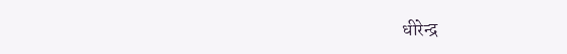धीरेन्द्र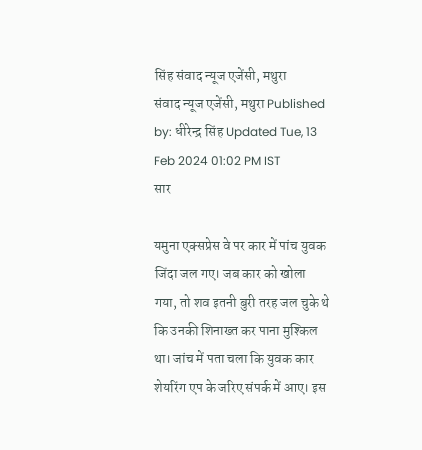सिंह संवाद न्यूज एजेंसी, मथुरा
संवाद न्यूज एजेंसी, मथुरा Published by: धीरेन्द्र सिंह Updated Tue, 13 Feb 2024 01:02 PM IST
सार

यमुना एक्सप्रेस वे पर कार में पांच युवक जिंदा जल गए। जब कार को खोला गया, तो शव इतनी बुरी तरह जल चुके थे कि उनकी शिनाख्त कर पाना मुश्किल था। जांच में पता चला कि युवक कार शेयरिंग एप के जरिए संपर्क में आए। इस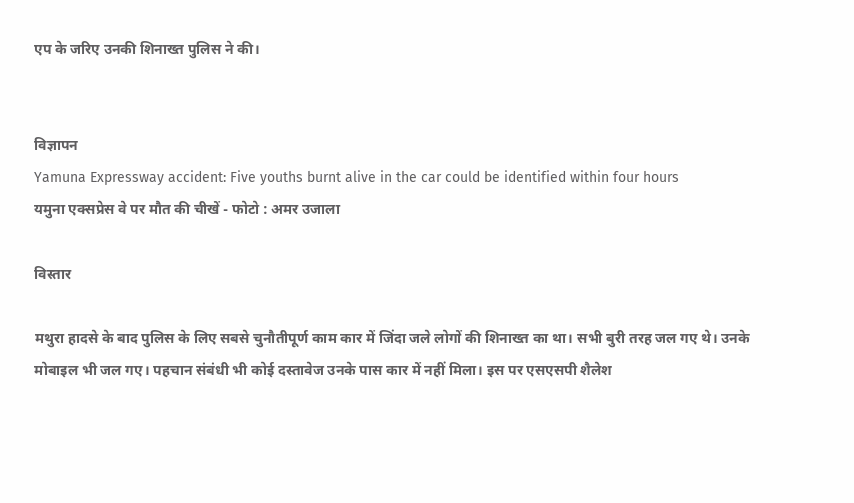एप के जरिए उनकी शिनाख्त पुलिस ने की।


विज्ञापन
Yamuna Expressway accident: Five youths burnt alive in the car could be identified within four hours
यमुना एक्सप्रेस वे पर मौत की चीखें - फोटो : अमर उजाला

विस्तार

मथुरा हादसे के बाद पुलिस के लिए सबसे चुनौतीपूर्ण काम कार में जिंदा जले लोगों की शिनाख्त का था। सभी बुरी तरह जल गए थे। उनके मोबाइल भी जल गए। पहचान संबंधी भी कोई दस्तावेज उनके पास कार में नहीं मिला। इस पर एसएसपी शैलेश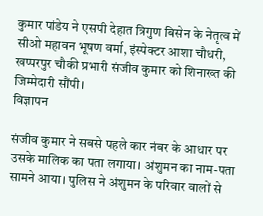कुमार पांडेय ने एसपी देहात त्रिगुण बिसेन के नेतृत्व में सीओ महावन भूषण वर्मा, इंस्पेक्टर आशा चौधरी, खप्परपुर चौकी प्रभारी संजीव कुमार को शिनाख्त की जिम्मेदारी सौंपी।
विज्ञापन

संजीव कुमार ने सबसे पहले कार नंबर के आधार पर उसके मालिक का पता लगाया। अंशुमन का नाम-पता सामने आया। पुलिस ने अंशुमन के परिवार वालों से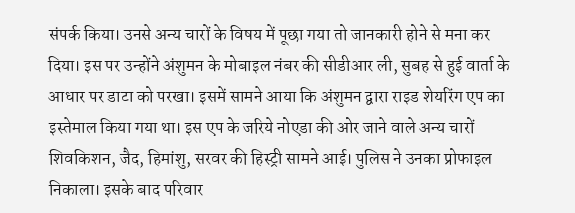संपर्क किया। उनसे अन्य चारों के विषय में पूछा गया तो जानकारी होने से मना कर दिया। इस पर उन्होंने अंशुमन के मोबाइल नंबर की सीडीआर ली, सुबह से हुई वार्ता के आधार पर डाटा को परखा। इसमें सामने आया कि अंशुमन द्वारा राइड शेयरिंग एप का इस्तेमाल किया गया था। इस एप के जरिये नोएडा की ओर जाने वाले अन्य चारों शिवकिशन, जैद, हिमांशु, सरवर की हिस्ट्री सामने आई। पुलिस ने उनका प्रोफाइल निकाला। इसके बाद परिवार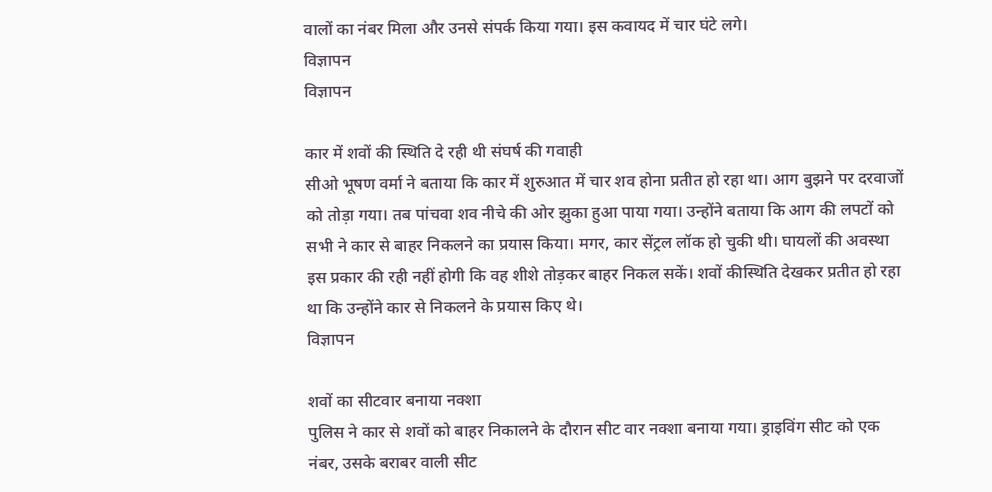वालों का नंबर मिला और उनसे संपर्क किया गया। इस कवायद में चार घंटे लगे।
विज्ञापन
विज्ञापन

कार में शवों की स्थिति दे रही थी संघर्ष की गवाही
सीओ भूषण वर्मा ने बताया कि कार में शुरुआत में चार शव होना प्रतीत हो रहा था। आग बुझने पर दरवाजों को तोड़ा गया। तब पांचवा शव नीचे की ओर झुका हुआ पाया गया। उन्होंने बताया कि आग की लपटों को सभी ने कार से बाहर निकलने का प्रयास किया। मगर, कार सेंट्रल लॉक हो चुकी थी। घायलों की अवस्था इस प्रकार की रही नहीं होगी कि वह शीशे तोड़कर बाहर निकल सकें। शवों कीस्थिति देखकर प्रतीत हो रहा था कि उन्होंने कार से निकलने के प्रयास किए थे।
विज्ञापन

शवों का सीटवार बनाया नक्शा
पुलिस ने कार से शवों को बाहर निकालने के दौरान सीट वार नक्शा बनाया गया। ड्राइविंग सीट को एक नंबर, उसके बराबर वाली सीट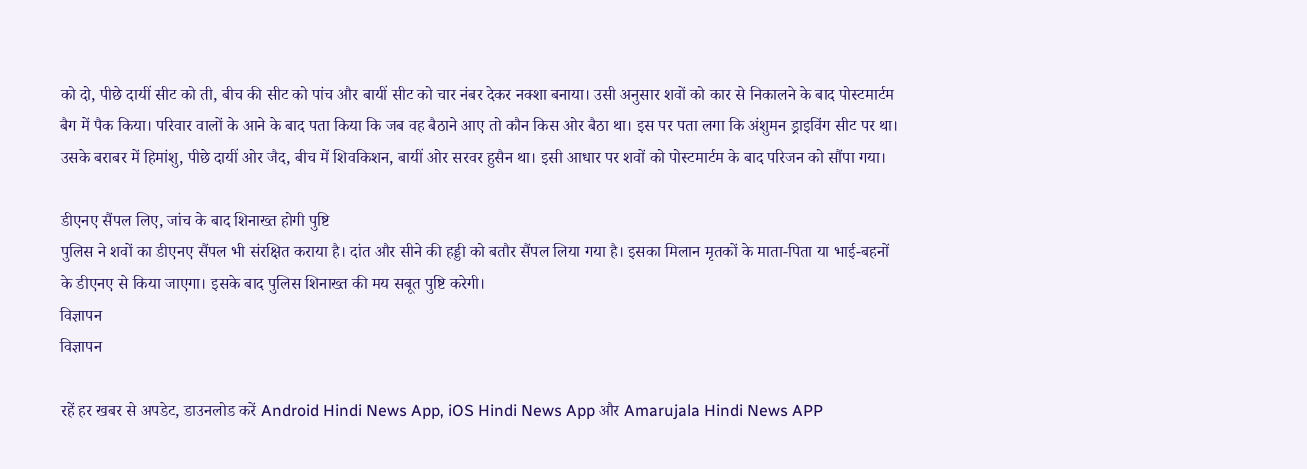को दो, पीछे दायीं सीट को ती, बीच की सीट को पांच और बायीं सीट को चार नंबर देकर नक्शा बनाया। उसी अनुसार शवों को कार से निकालने के बाद पोस्टमार्टम बैग में पैक किया। परिवार वालों के आने के बाद पता किया कि जब वह बैठाने आए तो कौन किस ओर बैठा था। इस पर पता लगा कि अंशुमन ड्राइविंग सीट पर था। उसके बराबर में हिमांशु, पीछे दायीं ओर जैद, बीच में शिवकिशन, बायीं ओर सरवर हुसैन था। इसी आधार पर शवों को पोस्टमार्टम के बाद परिजन को सौंपा गया।

डीएनए सैंपल लिए, जांच के बाद शिनाख्त होगी पुष्टि
पुलिस ने शवों का डीएनए सैंपल भी संरक्षित कराया है। दांत और सीने की हड्डी को बतौर सैंपल लिया गया है। इसका मिलान मृतकों के माता-पिता या भाई-बहनों के डीएनए से किया जाएगा। इसके बाद पुलिस शिनाख्त की मय सबूत पुष्टि करेगी।
विज्ञापन
विज्ञापन

रहें हर खबर से अपडेट, डाउनलोड करें Android Hindi News App, iOS Hindi News App और Amarujala Hindi News APP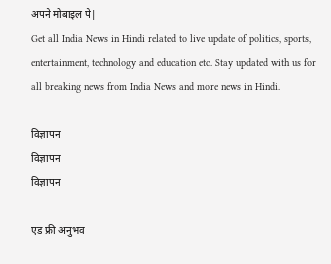अपने मोबाइल पे|
Get all India News in Hindi related to live update of politics, sports, entertainment, technology and education etc. Stay updated with us for all breaking news from India News and more news in Hindi.

विज्ञापन
विज्ञापन
विज्ञापन

एड फ्री अनुभव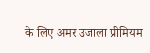के लिए अमर उजाला प्रीमियम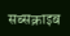सब्सक्राइब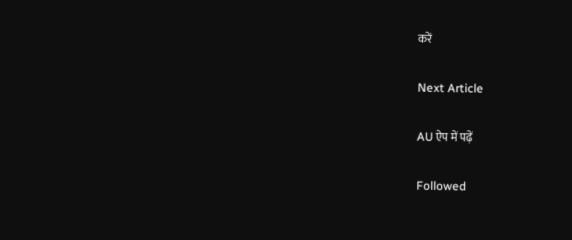करें

Next Article

AU ऐप में पढ़ें

Followed